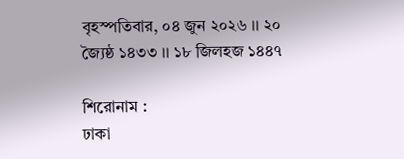বৃহস্পতিবার, ০৪ জুন ২০২৬ ।। ২০ জ্যৈষ্ঠ ১৪৩৩ ।। ১৮ জিলহজ ১৪৪৭

শিরোনাম :
ঢাকা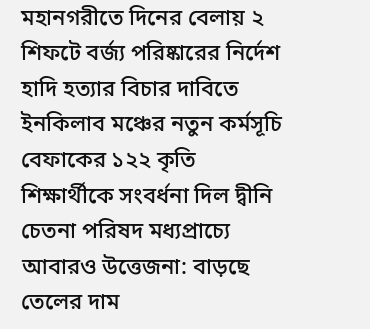মহানগরীতে দিনের বেলায় ২ শিফটে বর্জ্য পরিষ্কারের নির্দেশ হাদি হত্যার বিচার দাবিতে ইনকিলাব মঞ্চের নতুন কর্মসূচি বেফাকের ১২২ কৃতি শিক্ষার্থীকে সংবর্ধনা দিল দ্বীনি চেতনা পরিষদ মধ্যপ্রাচ্যে আবারও উত্তেজনা: বাড়ছে তেলের দাম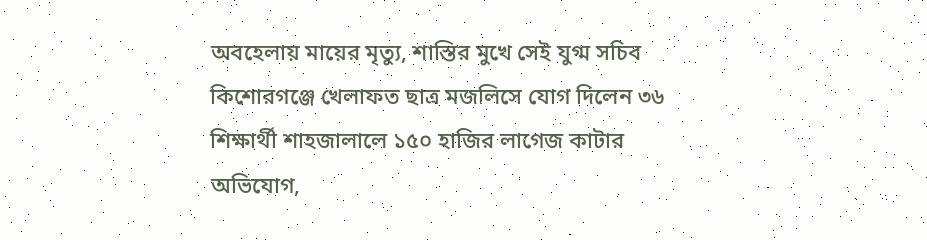অবহেলায় মায়ের মৃত্যু, শাস্তির মুখে সেই যুগ্ম সচিব কিশোরগঞ্জে খেলাফত ছাত্র মজলিসে যোগ দিলেন ৩৬ শিক্ষার্থী শাহজালালে ১৫০ হাজির লাগেজ কাটার অভিযোগ,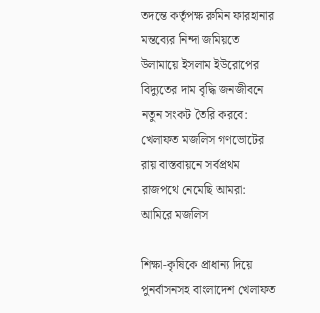তদন্তে কর্তৃপক্ষ রুমিন ফারহানার মন্তব্যের নিন্দা জমিয়তে উলামায়ে ইসলাম ইউরোপের বিদ্যুতের দাম বৃদ্ধি জনজীবনে নতুন সংকট তৈরি করবে: খেলাফত মজলিস গণভোটের রায় বাস্তবায়নে সর্বপ্রথম রাজপথে নেমেছি আমরা: আমিরে মজলিস

শিক্ষা-কৃষিকে প্রাধান্য দিয়ে পুনর্বাসনসহ বাংলাদেশ খেলাফত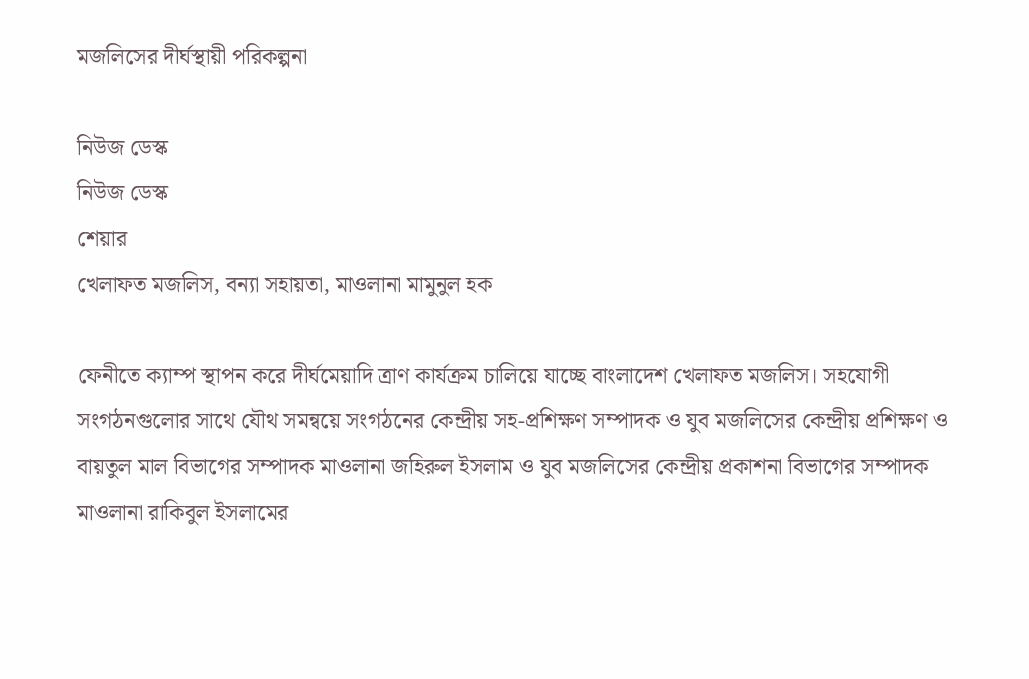মজলিসের দীর্ঘস্থায়ী পরিকল্পনা

নিউজ ডেস্ক
নিউজ ডেস্ক
শেয়ার
খেলাফত মজলিস, বন্যা সহায়তা, মাওলানা মামুনুল হক

ফেনীতে ক্যাম্প স্থাপন করে দীর্ঘমেয়াদি ত্রাণ কার্যক্রম চালিয়ে যাচ্ছে বাংলাদেশ খেলাফত মজলিস। সহযোগী সংগঠনগুলোর সাথে যৌথ সমন্বয়ে সংগঠনের কেন্দ্রীয় সহ-প্রশিক্ষণ সম্পাদক ও যুব মজলিসের কেন্দ্রীয় প্রশিক্ষণ ও বায়তুল মাল বিভাগের সম্পাদক মাওলানা জহিরুল ইসলাম ও যুব মজলিসের কেন্দ্রীয় প্রকাশনা বিভাগের সম্পাদক মাওলানা রাকিবুল ইসলামের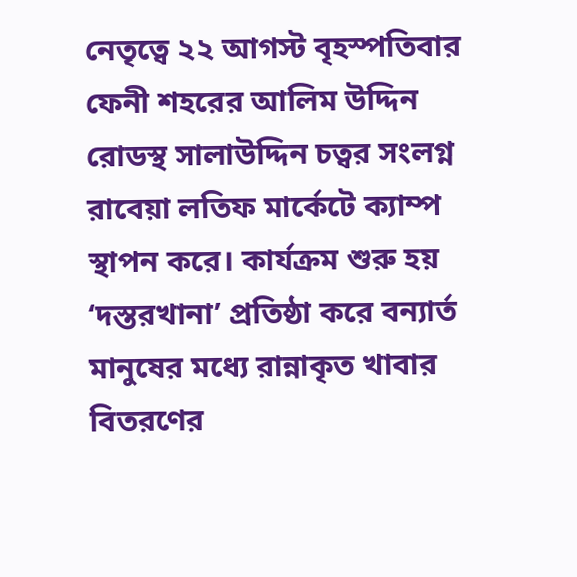নেতৃত্বে ২২ আগস্ট বৃহস্পতিবার ফেনী শহরের আলিম উদ্দিন রোডস্থ সালাউদ্দিন চত্বর সংলগ্ন রাবেয়া লতিফ মার্কেটে ক্যাম্প স্থাপন করে। কার্যক্রম শুরু হয় ‘দস্তরখানা’ প্রতিষ্ঠা করে বন্যার্ত মানুষের মধ্যে রান্নাকৃত খাবার বিতরণের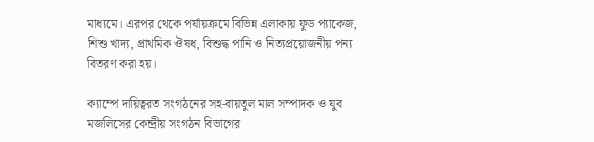মাধ্যমে। এরপর থেকে পর্যায়ক্রমে বিভিন্ন এলাকায় ফুড প্যাকেজ, শিশু খাদ্য, প্রাথমিক ঔষধ, বিশুদ্ধ পানি ও নিত্যপ্রয়োজনীয় পন্য বিতরণ করা হয়।

ক্যাম্পে দায়িত্বরত সংগঠনের সহ-বায়তুল মাল সম্পাদক ও যুব মজলিসের কেন্দ্রীয় সংগঠন বিভাগের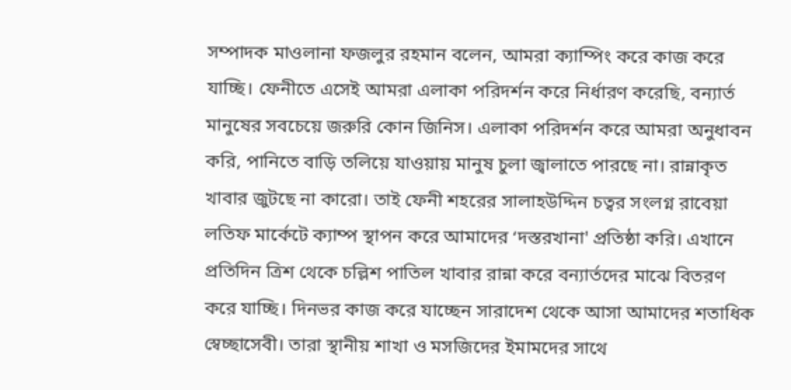সম্পাদক মাওলানা ফজলুর রহমান বলেন, আমরা ক্যাম্পিং করে কাজ করে যাচ্ছি। ফেনীতে এসেই আমরা এলাকা পরিদর্শন করে নির্ধারণ করেছি, বন্যার্ত মানুষের সবচেয়ে জরুরি কোন জিনিস। এলাকা পরিদর্শন করে আমরা অনুধাবন করি, পানিতে বাড়ি তলিয়ে যাওয়ায় মানুষ চুলা জ্বালাতে পারছে না। রান্নাকৃত খাবার জুটছে না কারো। তাই ফেনী শহরের সালাহউদ্দিন চত্বর সংলগ্ন রাবেয়া লতিফ মার্কেটে ক্যাম্প স্থাপন করে আমাদের ‘দস্তরখানা' প্রতিষ্ঠা করি। এখানে প্রতিদিন ত্রিশ থেকে চল্লিশ পাতিল খাবার রান্না করে বন্যার্তদের মাঝে বিতরণ করে যাচ্ছি। দিনভর কাজ করে যাচ্ছেন সারাদেশ থেকে আসা আমাদের শতাধিক স্বেচ্ছাসেবী। তারা স্থানীয় শাখা ও মসজিদের ইমামদের সাথে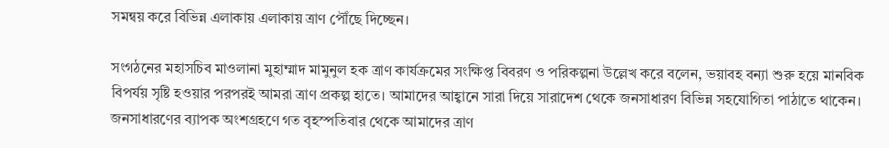সমন্বয় করে বিভিন্ন এলাকায় এলাকায় ত্রাণ পৌঁছে দিচ্ছেন।

সংগঠনের মহাসচিব মাওলানা মুহাম্মাদ মামুনুল হক ত্রাণ কার্যক্রমের সংক্ষিপ্ত বিবরণ ও পরিকল্পনা উল্লেখ করে বলেন, ভয়াবহ বন্যা শুরু হয়ে মানবিক বিপর্যয় সৃষ্টি হ‌ওয়ার পরপর‌ই আমরা ত্রাণ প্রকল্প হাতে। আমাদের আহ্বানে সারা দিয়ে সারাদেশ থেকে জনসাধারণ বিভিন্ন সহযোগিতা পাঠাতে থাকেন। জনসাধারণের ব্যাপক অংশগ্রহণে গত বৃহস্পতিবার থেকে আমাদের ত্রাণ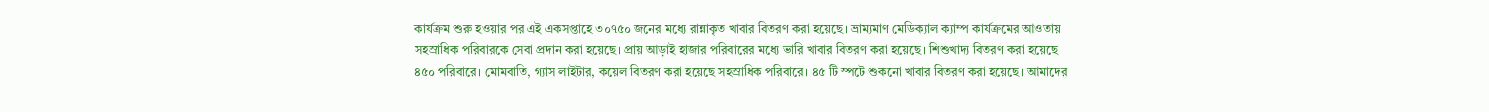কার্যক্রম শুরু হ‌ওয়ার পর এই একসপ্তাহে ৩০৭৫০ জনের মধ্যে রান্নাকৃত খাবার বিতরণ করা হয়েছে। ভ্রাম্যমাণ মেডিক্যাল ক্যাম্প কার্যক্রমের আওতায় সহস্রাধিক পরিবারকে সেবা প্রদান করা হয়েছে। প্রায় আড়াই হাজার পরিবারের মধ্যে ভারি খাবার বিতরণ করা হয়েছে। শিশুখাদ্য বিতরণ করা হয়েছে ৪৫০ পরিবারে। মোমবাতি, গ্যাস লাইটার, কয়েল বিতরণ করা হয়েছে সহস্রাধিক পরিবারে। ৪৫ টি স্পটে শুকনো খাবার বিতরণ করা হয়েছে। আমাদের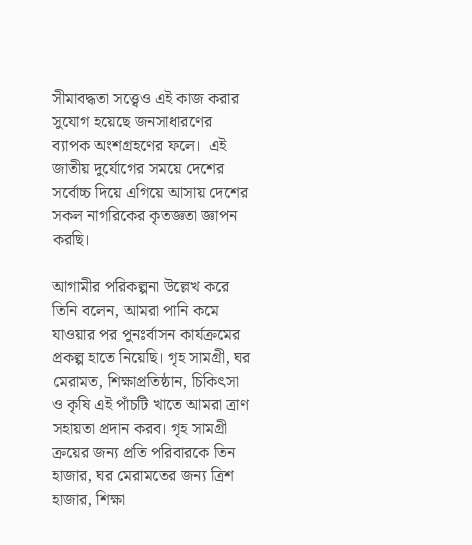সীমাবদ্ধতা সত্ত্বেও এই কাজ করার সুযোগ হয়েছে জনসাধারণের ব্যাপক অংশগ্রহণের ফলে।  এই জাতীয় দুর্যোগের সময়ে দেশের সর্বোচ্চ দিয়ে এগিয়ে আসায় দেশের সকল নাগরিকের কৃতজ্ঞতা জ্ঞাপন করছি।

আগামীর পরিকল্পনা উল্লেখ করে তিনি বলেন, আমরা পানি কমে যাওয়ার পর পুনঃর্বাসন কার্যক্রমের প্রকল্প হাতে নিয়েছি। গৃহ সামগ্রী, ঘর মেরামত, শিক্ষাপ্রতিষ্ঠান, চিকিৎসা ও কৃষি এই পাঁচটি খাতে আমরা ত্রাণ সহায়তা প্রদান করব। গৃহ সামগ্রী ক্রয়ের জন্য প্রতি পরিবারকে তিন হাজার, ঘর মেরামতের জন্য ত্রিশ হাজার, শিক্ষা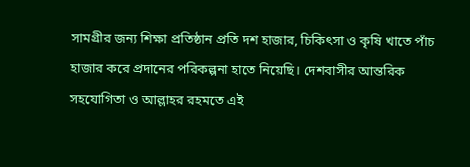সামগ্রীর জন্য শিক্ষা প্রতিষ্ঠান প্রতি দশ হাজার, চিকিৎসা ও কৃষি খাতে পাঁচ হাজার করে প্রদানের পরিকল্পনা হাতে নিয়েছি। দেশবাসীর আন্তরিক সহযোগিতা ও আল্লাহর রহমতে এই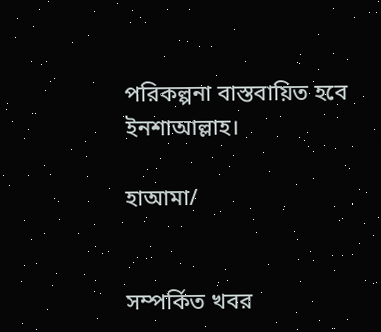পরিকল্পনা বাস্তবায়িত হবে ইনশাআল্লাহ।

হাআমা/


সম্পর্কিত খবর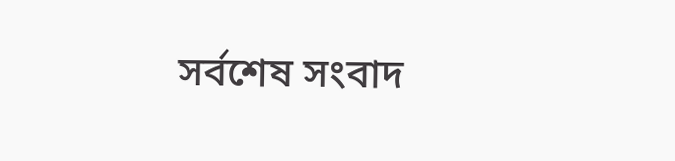সর্বশেষ সংবাদ